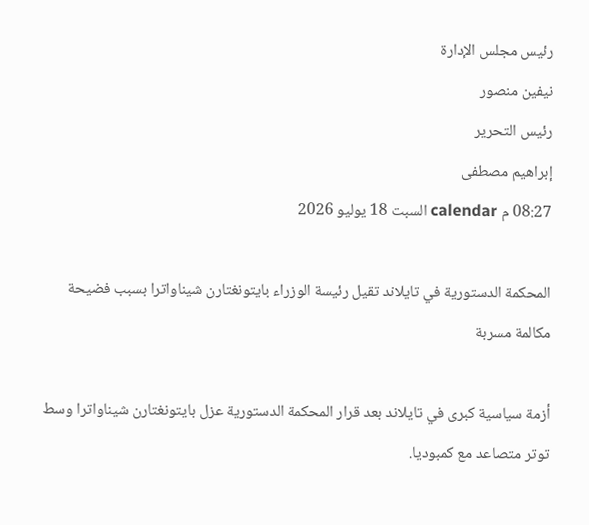رئيس مجلس الإدارة
نيفين منصور
رئيس التحرير
إبراهيم مصطفى
08:27 م calendar السبت 18 يوليو 2026

المحكمة الدستورية في تايلاند تقيل رئيسة الوزراء بايتونغتارن شيناواترا بسبب فضيحة مكالمة مسربة

أزمة سياسية كبرى في تايلاند بعد قرار المحكمة الدستورية عزل بايتونغتارن شيناواترا وسط توتر متصاعد مع كمبوديا.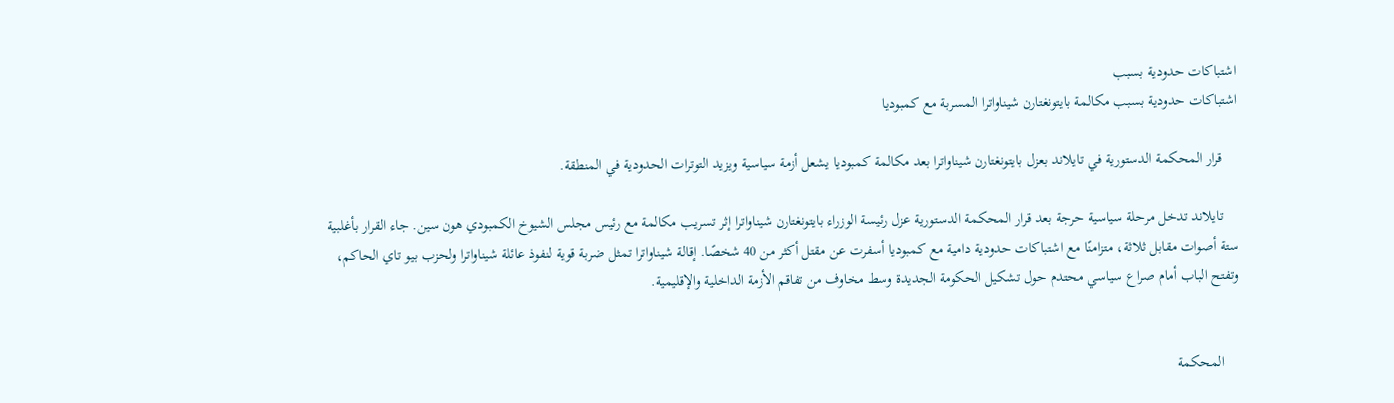اشتباكات حدودية بسبب
اشتباكات حدودية بسبب مكالمة بايتونغتارن شيناواترا المسربة مع كمبوديا

    قرار المحكمة الدستورية في تايلاند بعزل بايتونغتارن شيناواترا بعد مكالمة كمبوديا يشعل أزمة سياسية ويزيد التوترات الحدودية في المنطقة.

    تايلاند تدخل مرحلة سياسية حرجة بعد قرار المحكمة الدستورية عزل رئيسة الوزراء بايتونغتارن شيناواترا إثر تسريب مكالمة مع رئيس مجلس الشيوخ الكمبودي هون سين. جاء القرار بأغلبية ستة أصوات مقابل ثلاثة، متزامنًا مع اشتباكات حدودية دامية مع كمبوديا أسفرت عن مقتل أكثر من 40 شخصًا. إقالة شيناواترا تمثل ضربة قوية لنفوذ عائلة شيناواترا ولحزب بيو تاي الحاكم، وتفتح الباب أمام صراع سياسي محتدم حول تشكيل الحكومة الجديدة وسط مخاوف من تفاقم الأزمة الداخلية والإقليمية.


    المحكمة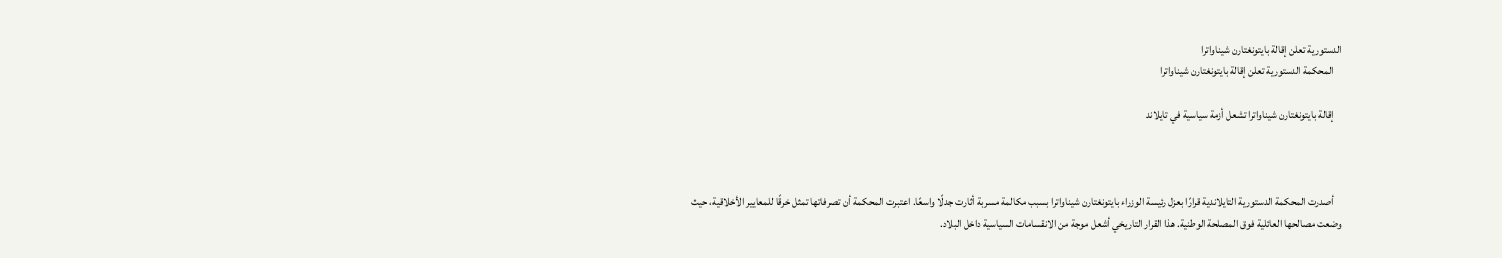الدستورية تعلن إقالة بايتونغتارن شيناواترا
    المحكمة الدستورية تعلن إقالة بايتونغتارن شيناواترا

    إقالة بايتونغتارن شيناواترا تشعل أزمة سياسية في تايلاند



    أصدرت المحكمة الدستورية التايلاندية قرارًا بعزل رئيسة الوزراء بايتونغتارن شيناواترا بسبب مكالمة مسربة أثارت جدلًا واسعًا. اعتبرت المحكمة أن تصرفاتها تمثل خرقًا للمعايير الأخلاقية، حيث وضعت مصالحها العائلية فوق المصلحة الوطنية. هذا القرار التاريخي أشعل موجة من الانقسامات السياسية داخل البلاد.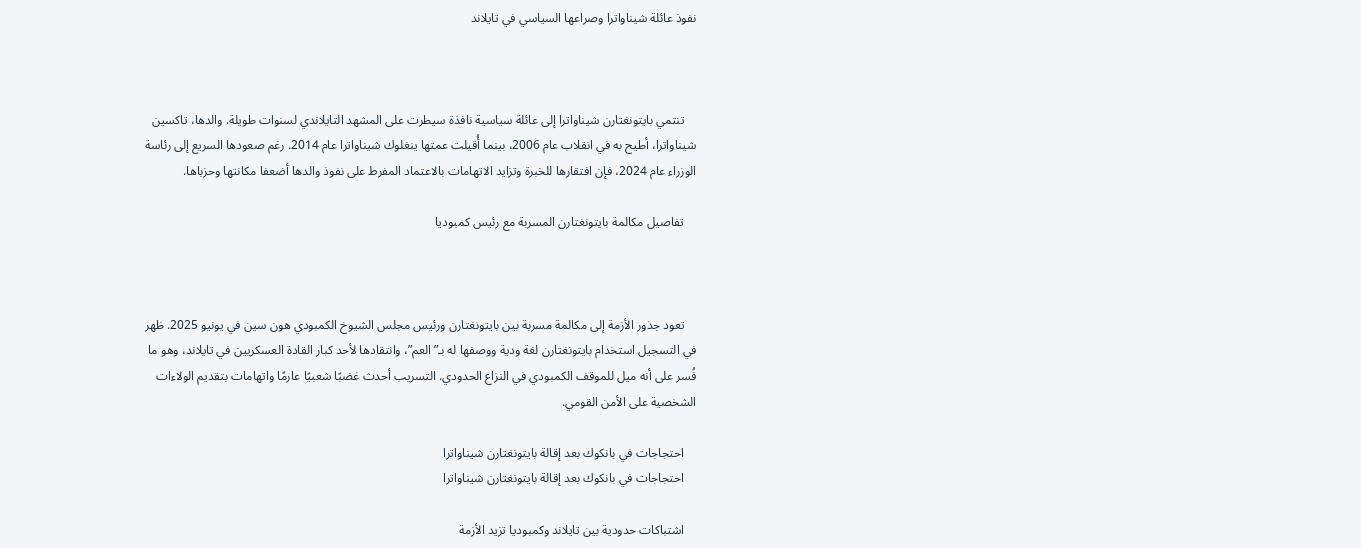نفوذ عائلة شيناواترا وصراعها السياسي في تايلاند



    تنتمي بايتونغتارن شيناواترا إلى عائلة سياسية نافذة سيطرت على المشهد التايلاندي لسنوات طويلة. والدها، تاكسين شيناواترا، أطيح به في انقلاب عام 2006، بينما أُقيلت عمتها ينغلوك شيناواترا عام 2014. رغم صعودها السريع إلى رئاسة الوزراء عام 2024، فإن افتقارها للخبرة وتزايد الاتهامات بالاعتماد المفرط على نفوذ والدها أضعفا مكانتها وحزباها.

    تفاصيل مكالمة بايتونغتارن المسربة مع رئيس كمبوديا



    تعود جذور الأزمة إلى مكالمة مسربة بين بايتونغتارن ورئيس مجلس الشيوخ الكمبودي هون سين في يونيو 2025. ظهر في التسجيل استخدام بايتونغتارن لغة ودية ووصفها له بـ”العم”، وانتقادها لأحد كبار القادة العسكريين في تايلاند، وهو ما فُسر على أنه ميل للموقف الكمبودي في النزاع الحدودي. التسريب أحدث غضبًا شعبيًا عارمًا واتهامات بتقديم الولاءات الشخصية على الأمن القومي.

    احتجاجات في بانكوك بعد إقالة بايتونغتارن شيناواترا
    احتجاجات في بانكوك بعد إقالة بايتونغتارن شيناواترا

    اشتباكات حدودية بين تايلاند وكمبوديا تزيد الأزمة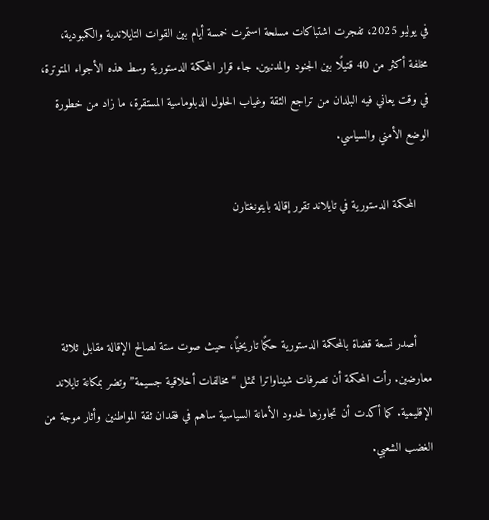في يوليو 2025، تفجرت اشتباكات مسلحة استمرت خمسة أيام بين القوات التايلاندية والكمبودية، مخلفة أكثر من 40 قتيلًا بين الجنود والمدنيين. جاء قرار المحكمة الدستورية وسط هذه الأجواء المتوترة، في وقت يعاني فيه البلدان من تراجع الثقة وغياب الحلول الدبلوماسية المستقرة، ما زاد من خطورة الوضع الأمني والسياسي.

    المحكمة الدستورية في تايلاند تقرر إقالة بايتونغتارن



    أصدر تسعة قضاة بالمحكمة الدستورية حكمًا تاريخيًا، حيث صوت ستة لصالح الإقالة مقابل ثلاثة معارضين. رأت المحكمة أن تصرفات شيناواترا تمثل “مخالفات أخلاقية جسيمة” وتضر بمكانة تايلاند الإقليمية. كما أكدت أن تجاوزها لحدود الأمانة السياسية ساهم في فقدان ثقة المواطنين وأثار موجة من الغضب الشعبي.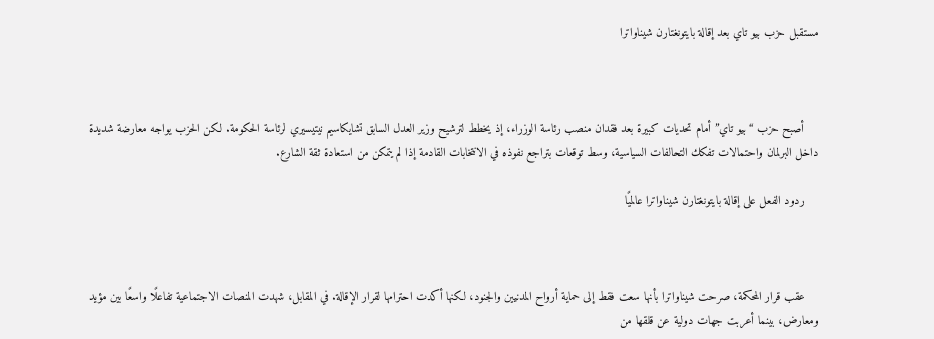مستقبل حزب بيو تاي بعد إقالة بايتونغتارن شيناواترا



    أصبح حزب “بيو تاي” أمام تحديات كبيرة بعد فقدان منصب رئاسة الوزراء، إذ يخطط لترشيح وزير العدل السابق تشايكاسيم نيتيسيري لرئاسة الحكومة. لكن الحزب يواجه معارضة شديدة داخل البرلمان واحتمالات تفكك التحالفات السياسية، وسط توقعات بتراجع نفوذه في الانتخابات القادمة إذا لم يتمكن من استعادة ثقة الشارع.

    ردود الفعل على إقالة بايتونغتارن شيناواترا عالميًا



    عقب قرار المحكمة، صرحت شيناواترا بأنها سعت فقط إلى حماية أرواح المدنيين والجنود، لكنها أكدت احترامها لقرار الإقالة. في المقابل، شهدت المنصات الاجتماعية تفاعلًا واسعًا بين مؤيد ومعارض، بينما أعربت جهات دولية عن قلقها من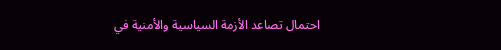احتمال تصاعد الأزمة السياسية والأمنية في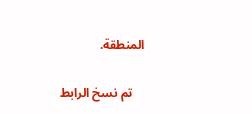المنطقة.

    تم نسخ الرابط